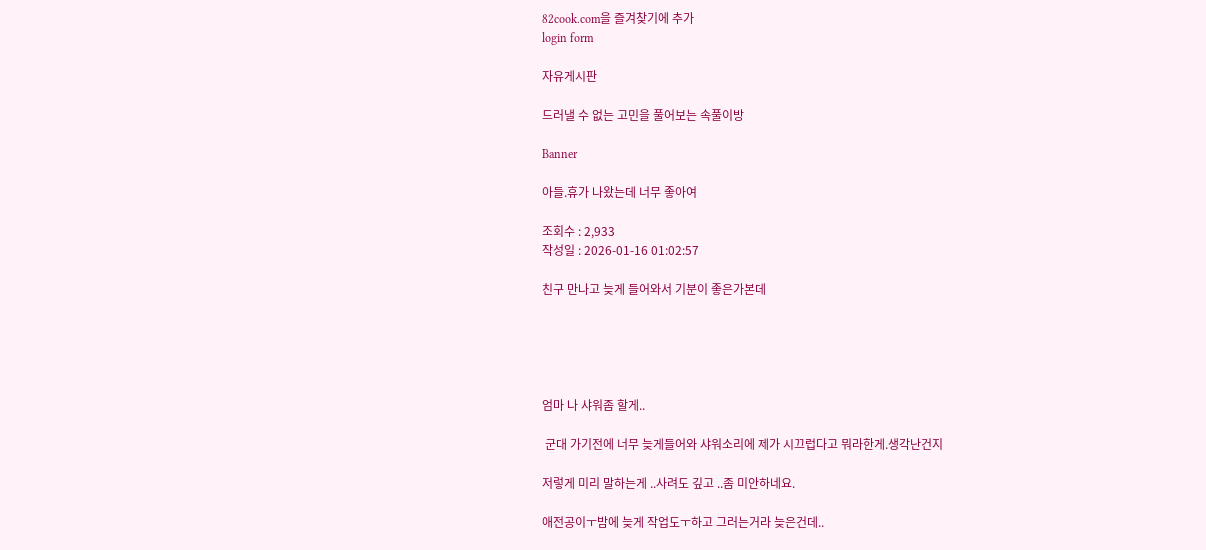82cook.com을 즐겨찾기에 추가
login form

자유게시판

드러낼 수 없는 고민을 풀어보는 속풀이방

Banner

아들.휴가 나왔는데 너무 좋아여

조회수 : 2,933
작성일 : 2026-01-16 01:02:57

친구 만나고 늦게 들어와서 기분이 좋은가본데





엄마 나 샤워좀 할게..

 군대 가기전에 너무 늦게들어와 샤워소리에 제가 시끄럽다고 뭐라한게.생각난건지

저렇게 미리 말하는게 ..사려도 깊고 ..좀 미안하네요.

애전공이ㅜ밤에 늦게 작업도ㅜ하고 그러는거라 늦은건데..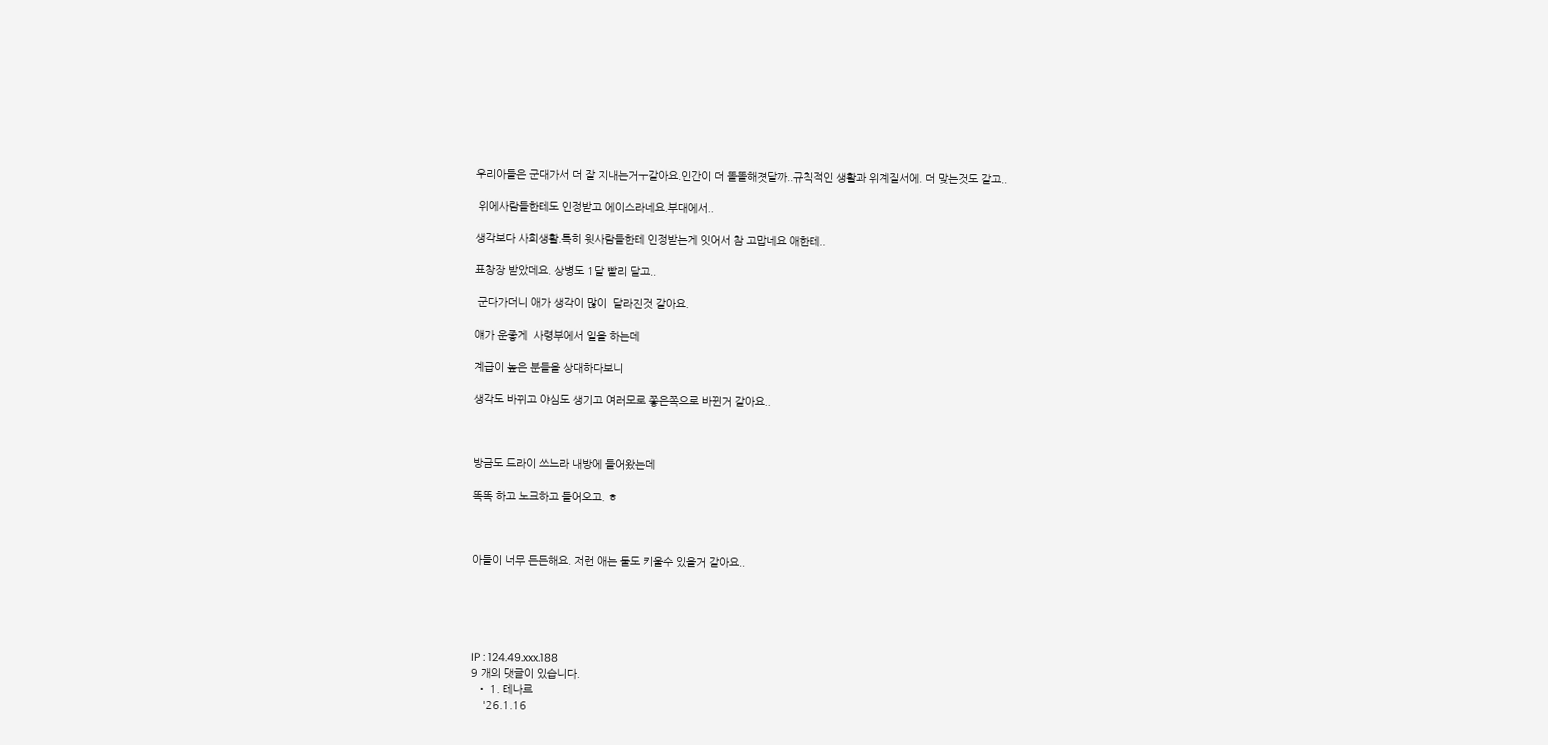우리아들은 군대가서 더 잘 지내는거ㅜ같아요.인간이 더 똘똘해졋달까..규칙적인 생활과 위계질서에. 더 맞는것도 같고..

 위에사람들한테도 인정받고 에이스라네요.부대에서..

생각보다 사회생활.특히 윗사람들한테 인정받는게 잇어서 참 고맙네요 애한테..

표창장 받았데요. 상병도 1달 빨리 달고..

 군다가더니 애가 생각이 많이  달라진것 같아요.

얘가 운좋게  사령부에서 일을 하는데

계급이 높은 분들을 상대하다보니

생각도 바뀌고 야심도 생기고 여러모로 쫗은쪽으로 바뀐거 같아요..



방금도 드라이 쓰느라 내방에 들어왔는데

똑똑 하고 노크하고 들어오고. ㅎ



아들이 너무 든든해요. 저런 애는 둘도 키울수 있을거 같아요..





IP : 124.49.xxx.188
9 개의 댓글이 있습니다.
  • 1. 테나르
    '26.1.16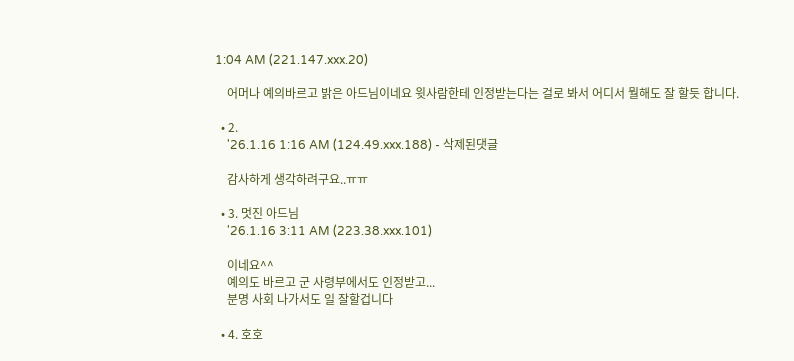1:04 AM (221.147.xxx.20)

    어머나 예의바르고 밝은 아드님이네요 윗사람한테 인정받는다는 걸로 봐서 어디서 뭘해도 잘 할듯 합니다.

  • 2.
    '26.1.16 1:16 AM (124.49.xxx.188) - 삭제된댓글

    감사하게 생각하려구요..ㅠㅠ

  • 3. 멋진 아드님
    '26.1.16 3:11 AM (223.38.xxx.101)

    이네요^^
    예의도 바르고 군 사령부에서도 인정받고...
    분명 사회 나가서도 일 잘할겁니다

  • 4. 호호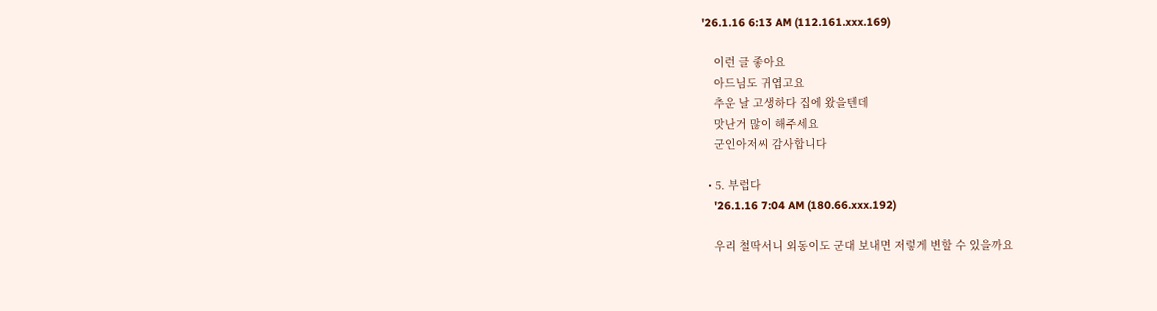'26.1.16 6:13 AM (112.161.xxx.169)

    이런 글 좋아요
    아드님도 귀엽고요
    추운 날 고생하다 집에 왔을텐데
    맛난거 많이 해주세요
    군인아저씨 감사합니다

  • 5. 부럽다
    '26.1.16 7:04 AM (180.66.xxx.192)

    우리 철딱서니 외동이도 군대 보내면 저렇게 변할 수 있을까요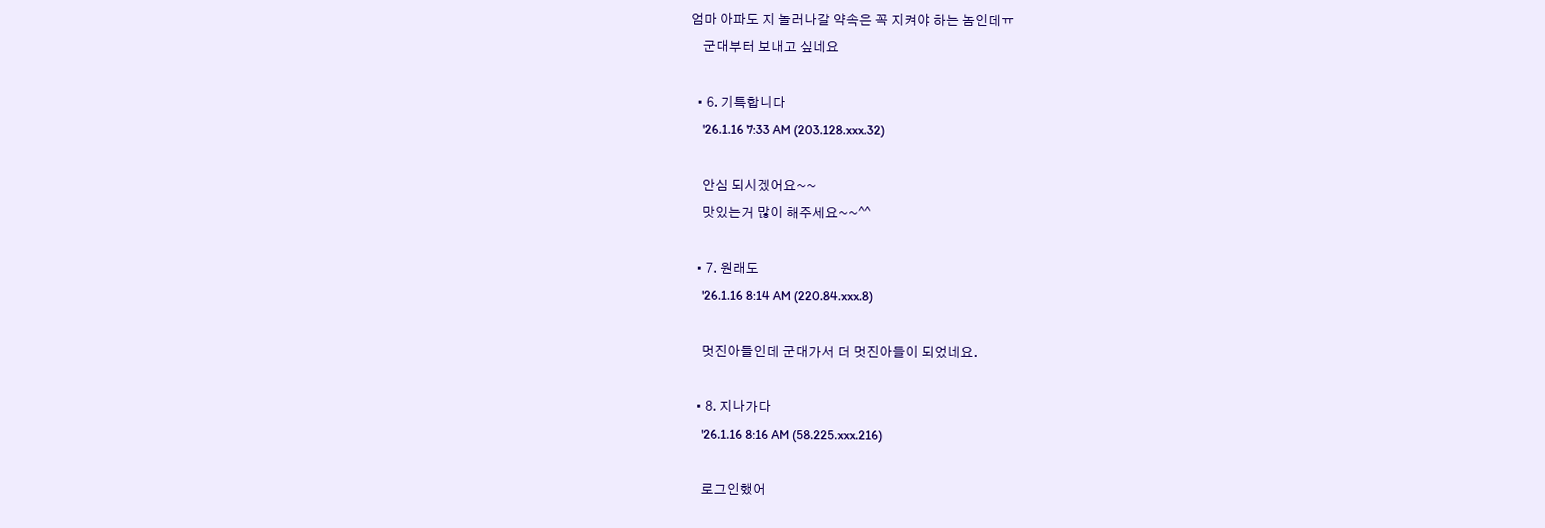엄마 아파도 지 놀러나갈 약속은 꼭 지켜야 하는 놈인데ㅠ
    군대부터 보내고 싶네요

  • 6. 기특합니다
    '26.1.16 7:33 AM (203.128.xxx.32)

    안심 되시겠어요~~
    맛있는거 많이 해주세요~~^^

  • 7. 원래도
    '26.1.16 8:14 AM (220.84.xxx.8)

    멋진아들인데 군대가서 더 멋진아들이 되었네요.

  • 8. 지나가다
    '26.1.16 8:16 AM (58.225.xxx.216)

    로그인했어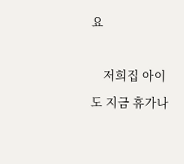요

    저희집 아이도 지금 휴가나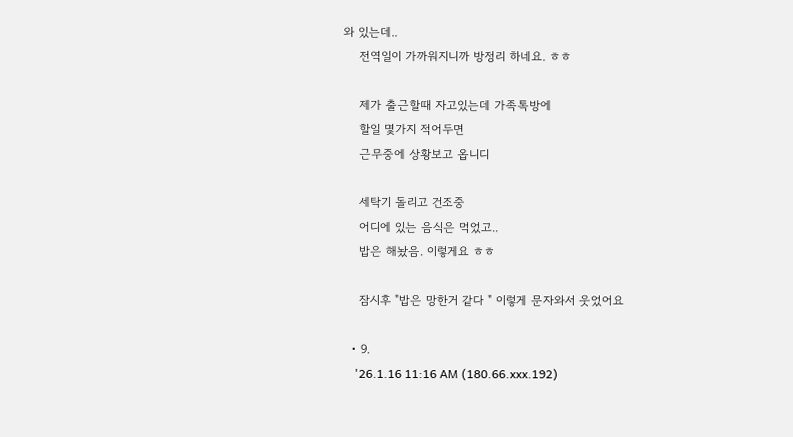와 있는데..
    전역일이 가까워지니까 방정리 하네요. ㅎㅎ

    제가 출근할때 자고있는데 가족톡방에
    할일 몇가지 적어두면
    근무중에 상황보고 옵니디

    세탁기 돌리고 건조중
    어디에 있는 음식은 먹었고..
    밥은 해놨음. 이렇게요 ㅎㅎ

    잠시후 "밥은 망한거 같다 " 이렇게 문자와서 웃었어요

  • 9.
    '26.1.16 11:16 AM (180.66.xxx.192)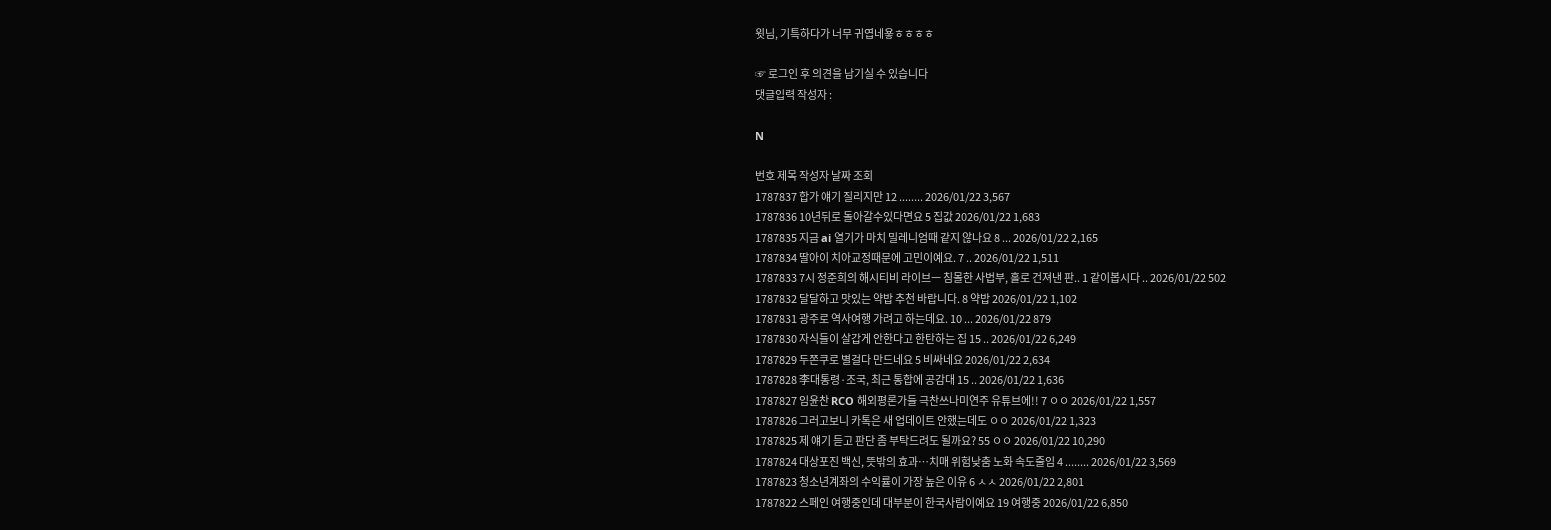윗님, 기특하다가 너무 귀엽네욯ㅎㅎㅎㅎ

☞ 로그인 후 의견을 남기실 수 있습니다
댓글입력 작성자 :

N

번호 제목 작성자 날짜 조회
1787837 합가 얘기 질리지만 12 ........ 2026/01/22 3,567
1787836 10년뒤로 돌아갈수있다면요 5 집값 2026/01/22 1,683
1787835 지금 ai 열기가 마치 밀레니엄때 같지 않나요 8 ... 2026/01/22 2,165
1787834 딸아이 치아교정때문에 고민이예요. 7 .. 2026/01/22 1,511
1787833 7시 정준희의 해시티비 라이브ㅡ 침몰한 사법부, 홀로 건져낸 판.. 1 같이봅시다 .. 2026/01/22 502
1787832 달달하고 맛있는 약밥 추천 바랍니다. 8 약밥 2026/01/22 1,102
1787831 광주로 역사여행 가려고 하는데요. 10 ... 2026/01/22 879
1787830 자식들이 살갑게 안한다고 한탄하는 집 15 .. 2026/01/22 6,249
1787829 두쫀쿠로 별걸다 만드네요 5 비싸네요 2026/01/22 2,634
1787828 李대통령·조국, 최근 통합에 공감대 15 .. 2026/01/22 1,636
1787827 임윤찬 RCO 해외평론가들 극찬쓰나미연주 유튜브에!! 7 ㅇㅇ 2026/01/22 1,557
1787826 그러고보니 카톡은 새 업데이트 안했는데도 ㅇㅇ 2026/01/22 1,323
1787825 제 얘기 듣고 판단 좀 부탁드려도 될까요? 55 ㅇㅇ 2026/01/22 10,290
1787824 대상포진 백신, 뜻밖의 효과…치매 위험낮춤 노화 속도줄임 4 ........ 2026/01/22 3,569
1787823 청소년계좌의 수익률이 가장 높은 이유 6 ㅅㅅ 2026/01/22 2,801
1787822 스페인 여행중인데 대부분이 한국사람이예요 19 여행중 2026/01/22 6,850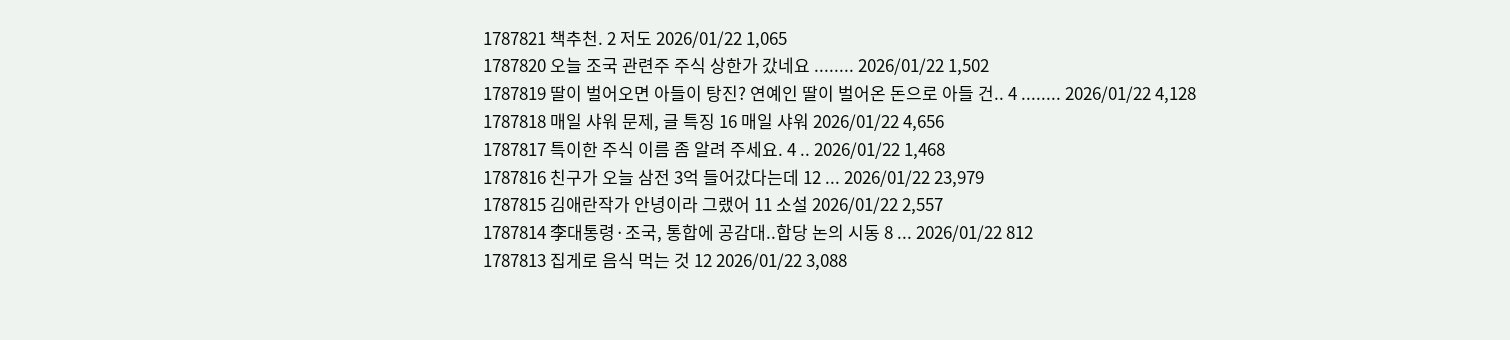1787821 책추천. 2 저도 2026/01/22 1,065
1787820 오늘 조국 관련주 주식 상한가 갔네요 ........ 2026/01/22 1,502
1787819 딸이 벌어오면 아들이 탕진? 연예인 딸이 벌어온 돈으로 아들 건.. 4 ........ 2026/01/22 4,128
1787818 매일 샤워 문제, 글 특징 16 매일 샤워 2026/01/22 4,656
1787817 특이한 주식 이름 좀 알려 주세요. 4 .. 2026/01/22 1,468
1787816 친구가 오늘 삼전 3억 들어갔다는데 12 ... 2026/01/22 23,979
1787815 김애란작가 안녕이라 그랬어 11 소설 2026/01/22 2,557
1787814 李대통령·조국, 통합에 공감대..합당 논의 시동 8 ... 2026/01/22 812
1787813 집게로 음식 먹는 것 12 2026/01/22 3,088